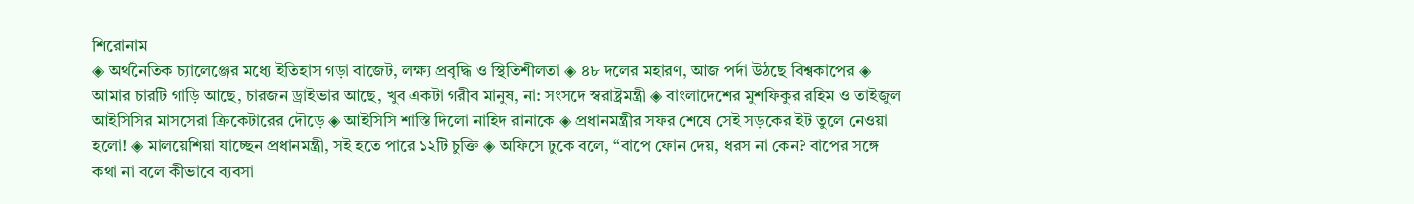শিরোনাম
◈ অর্থনৈতিক চ্যালেঞ্জের মধ্যে ইতিহাস গড়া বাজেট, লক্ষ্য প্রবৃদ্ধি ও স্থিতিশীলতা ◈ ৪৮ দলের মহারণ, আজ পর্দা উঠছে বিশ্বকাপের ◈ আমার চারটি গাড়ি আছে, চারজন ড্রাইভার আছে, খুব একটা গরীব মানুষ, না: সংসদে স্বরাষ্ট্রমন্ত্রী ◈ বাংলা‌দে‌শের মুশ‌ফিকুর র‌হিম ও তাইজুল আইসিসির মাসসেরা ক্রিকেটারের দৌড়ে ◈ আইসিসি শাস্তি দি‌লো নাহিদ রানা‌কে ◈ প্রধানমন্ত্রীর সফর শেষে সেই সড়কের ইট তুলে নেওয়া হলো! ◈ মালয়েশিয়া যাচ্ছেন প্রধানমন্ত্রী, সই হতে পারে ১২টি চুক্তি ◈ অফিসে ঢুকে বলে, “বাপে ফোন দেয়, ধরস না কেন? বাপের সঙ্গে কথা না বলে কীভাবে ব্যবসা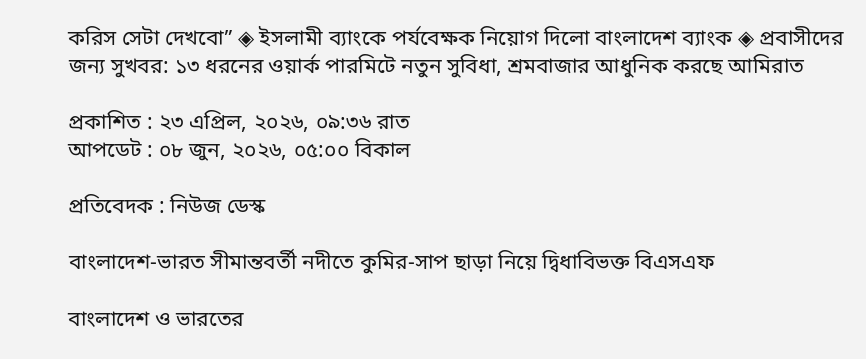করিস সেটা দেখবো” ◈ ইসলামী ব্যাংকে পর্যবেক্ষক নিয়োগ দিলো বাংলাদেশ ব্যাংক ◈ প্রবাসীদের জন্য সুখবর: ১৩ ধরনের ওয়ার্ক পারমিটে নতুন সুবিধা, শ্রমবাজার আধুনিক করছে আমিরাত

প্রকাশিত : ২৩ এপ্রিল, ২০২৬, ০৯:৩৬ রাত
আপডেট : ০৮ জুন, ২০২৬, ০৫:০০ বিকাল

প্রতিবেদক : নিউজ ডেস্ক

বাংলাদেশ-ভারত সীমান্তবর্তী নদীতে কুমির-সাপ ছাড়া নিয়ে দ্বিধাবিভক্ত বিএসএফ

বাংলাদেশ ও ভারতের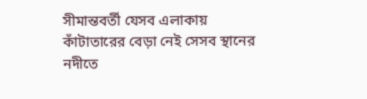সীমান্তবর্তী যেসব এলাকায় কাঁটাতারের বেড়া নেই সেসব স্থানের নদীতে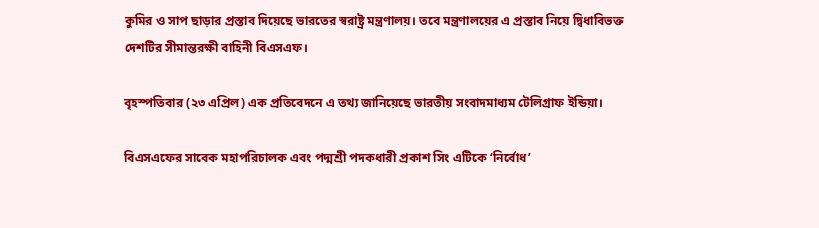কুমির ও সাপ ছাড়ার প্রস্তাব দিয়েছে ভারতের স্বরাষ্ট্র মন্ত্রণালয়। তবে মন্ত্রণালয়ের এ প্রস্তাব নিয়ে দ্বিধাবিভক্ত দেশটির সীমান্তরক্ষী বাহিনী বিএসএফ।

বৃহস্পতিবার (২৩ এপ্রিল) এক প্রতিবেদনে এ তথ্য জানিয়েছে ভারতীয় সংবাদমাধ্যম টেলিগ্রাফ ইন্ডিয়া।

বিএসএফের সাবেক মহাপরিচালক এবং পদ্মশ্রী পদকধারী প্রকাশ সিং এটিকে ‘নির্বোধ’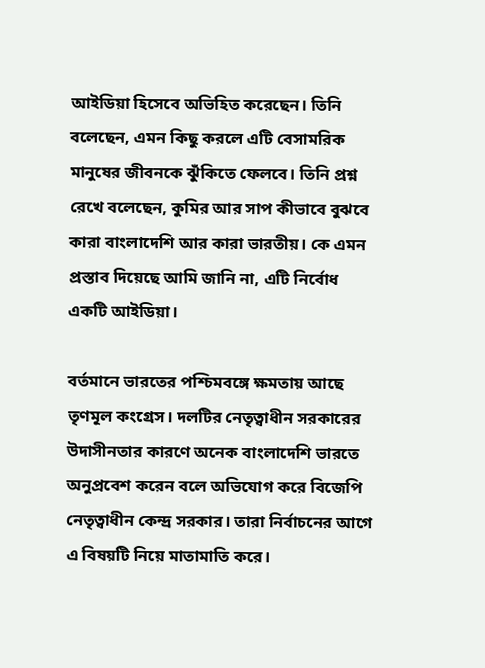আইডিয়া হিসেবে অভিহিত করেছেন। তিনি বলেছেন, এমন কিছু করলে এটি বেসামরিক মানুষের জীবনকে ঝুঁকিতে ফেলবে। তিনি প্রশ্ন রেখে বলেছেন, কুমির আর সাপ কীভাবে বুঝবে কারা বাংলাদেশি আর কারা ভারতীয়। কে এমন প্রস্তাব দিয়েছে আমি জানি না, এটি নির্বোধ একটি আইডিয়া।

বর্তমানে ভারতের পশ্চিমবঙ্গে ক্ষমতায় আছে তৃণমূল কংগ্রেস। দলটির নেতৃত্বাধীন সরকারের উদাসীনতার কারণে অনেক বাংলাদেশি ভারতে অনুপ্রবেশ করেন বলে অভিযোগ করে বিজেপি নেতৃত্বাধীন কেন্দ্র সরকার। তারা নির্বাচনের আগে এ বিষয়টি নিয়ে মাতামাতি করে।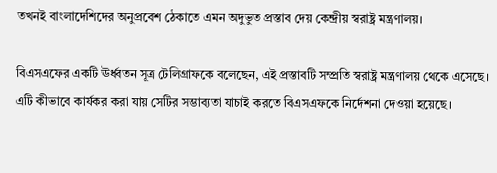তখনই বাংলাদেশিদের অনুপ্রবেশ ঠেকাতে এমন অদুভুত প্রস্তাব দেয় কেন্দ্রীয় স্বরাষ্ট্র মন্ত্রণালয়।

বিএসএফের একটি ঊর্ধ্বতন সূত্র টেলিগ্রাফকে বলেছেন, এই প্রস্তাবটি সম্প্রতি স্বরাষ্ট্র মন্ত্রণালয় থেকে এসেছে। এটি কীভাবে কার্যকর করা যায় সেটির সম্ভাব্যতা যাচাই করতে বিএসএফকে নির্দেশনা দেওয়া হয়েছে।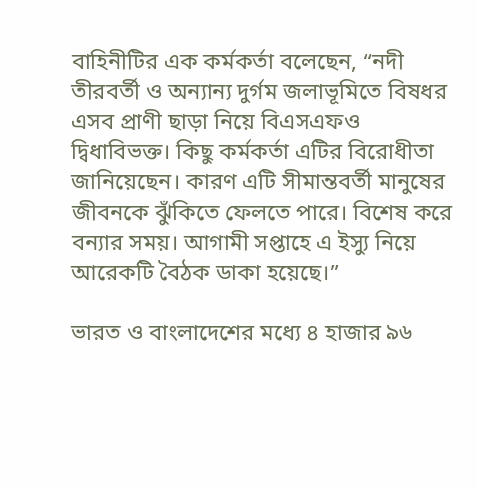বাহিনীটির এক কর্মকর্তা বলেছেন, “নদী তীরবর্তী ও অন্যান্য দুর্গম জলাভূমিতে বিষধর এসব প্রাণী ছাড়া নিয়ে বিএসএফও দ্বিধাবিভক্ত। কিছু কর্মকর্তা এটির বিরোধীতা জানিয়েছেন। কারণ এটি সীমান্তবর্তী মানুষের জীবনকে ঝুঁকিতে ফেলতে পারে। বিশেষ করে বন্যার সময়। আগামী সপ্তাহে এ ইস্যু নিয়ে আরেকটি বৈঠক ডাকা হয়েছে।”

ভারত ও বাংলাদেশের মধ্যে ৪ হাজার ৯৬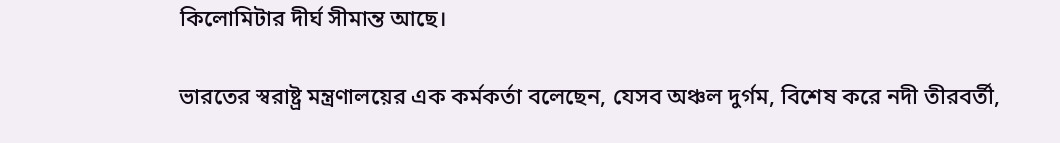কিলোমিটার দীর্ঘ সীমান্ত আছে।

ভারতের স্বরাষ্ট্র মন্ত্রণালয়ের এক কর্মকর্তা বলেছেন, যেসব অঞ্চল দুর্গম, বিশেষ করে নদী তীরবর্তী,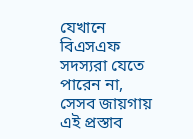যেখানে বিএসএফ সদস্যরা যেতে পারেন না, সেসব জায়গায় এই প্রস্তাব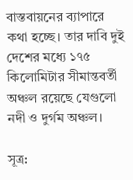বাস্তবায়নের ব্যাপারে কথা হচ্ছে। তার দাবি দুই দেশের মধ্যে ১৭৫ কিলোমিটার সীমান্তবর্তী অঞ্চল রয়েছে যেগুলো নদী ও দুর্গম অঞ্চল।

সূত্র: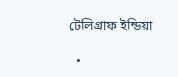টেলিগ্রাফ ইন্ডিয়া

  •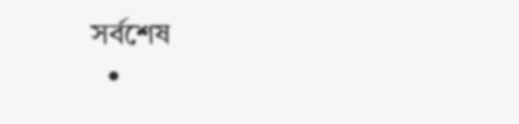সর্বশেষ
  •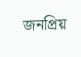জনপ্রিয়